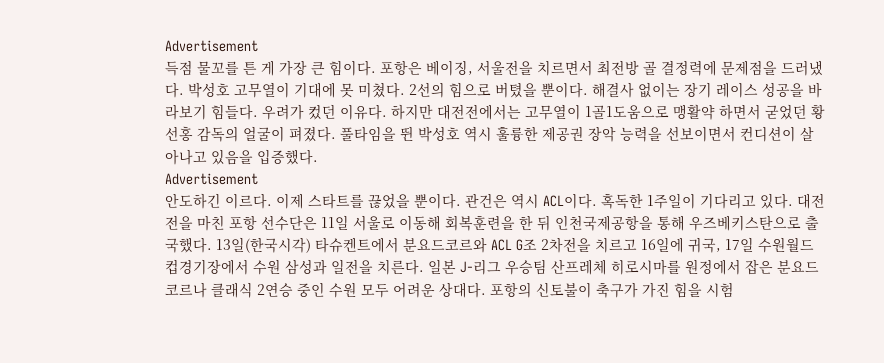Advertisement
득점 물꼬를 튼 게 가장 큰 힘이다. 포항은 베이징, 서울전을 치르면서 최전방 골 결정력에 문제점을 드러냈다. 박성호 고무열이 기대에 못 미쳤다. 2선의 힘으로 버텼을 뿐이다. 해결사 없이는 장기 레이스 성공을 바라보기 힘들다. 우려가 컸던 이유다. 하지만 대전전에서는 고무열이 1골1도움으로 맹활약 하면서 굳었던 황선홍 감독의 얼굴이 펴졌다. 풀타임을 뛴 박성호 역시 훌륭한 제공권 장악 능력을 선보이면서 컨디션이 살아나고 있음을 입증했다.
Advertisement
안도하긴 이르다. 이제 스타트를 끊었을 뿐이다. 관건은 역시 ACL이다. 혹독한 1주일이 기다리고 있다. 대전전을 마친 포항 선수단은 11일 서울로 이동해 회복훈련을 한 뒤 인천국제공항을 통해 우즈베키스탄으로 출국했다. 13일(한국시각) 타슈켄트에서 분요드코르와 ACL G조 2차전을 치르고 16일에 귀국, 17일 수원월드컵경기장에서 수원 삼성과 일전을 치른다. 일본 J-리그 우승팀 산프레체 히로시마를 원정에서 잡은 분요드코르나 클래식 2연승 중인 수원 모두 어려운 상대다. 포항의 신토불이 축구가 가진 힘을 시험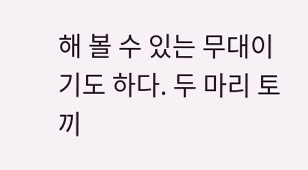해 볼 수 있는 무대이기도 하다. 두 마리 토끼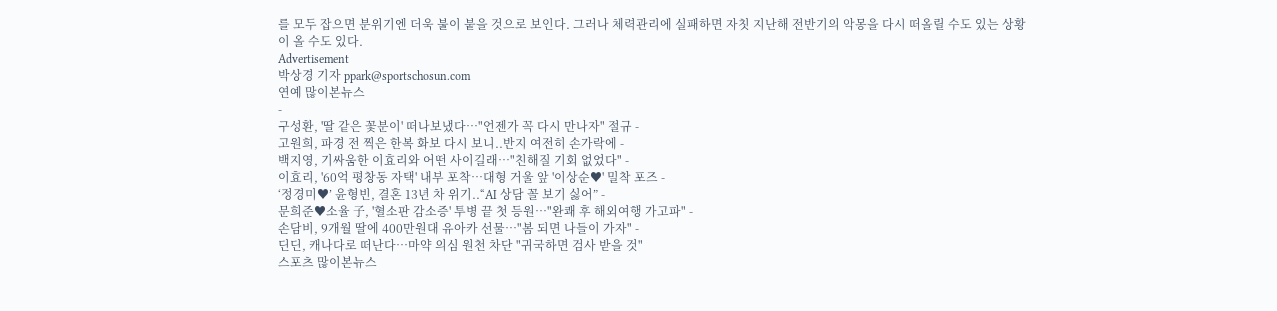를 모두 잡으면 분위기엔 더욱 불이 붙을 것으로 보인다. 그러나 체력관리에 실패하면 자칫 지난해 전반기의 악몽을 다시 떠올릴 수도 있는 상황이 올 수도 있다.
Advertisement
박상경 기자 ppark@sportschosun.com
연예 많이본뉴스
-
구성환, '딸 같은 꽃분이' 떠나보냈다…"언젠가 꼭 다시 만나자" 절규 -
고원희, 파경 전 찍은 한복 화보 다시 보니..반지 여전히 손가락에 -
백지영, 기싸움한 이효리와 어떤 사이길래…"친해질 기회 없었다" -
이효리, '60억 평창동 자택' 내부 포착…대형 거울 앞 '이상순♥' 밀착 포즈 -
‘정경미♥’ 윤형빈, 결혼 13년 차 위기..“AI 상담 꼴 보기 싫어” -
문희준♥소율 子, '혈소판 감소증' 투병 끝 첫 등원…"완쾌 후 해외여행 가고파" -
손담비, 9개월 딸에 400만원대 유아카 선물…"봄 되면 나들이 가자" -
딘딘, 캐나다로 떠난다…마약 의심 원천 차단 "귀국하면 검사 받을 것"
스포츠 많이본뉴스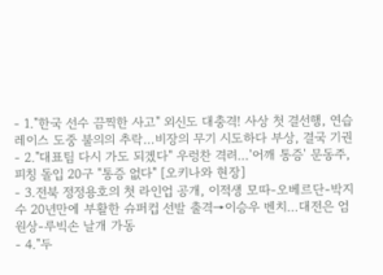- 1."한국 선수 끔찍한 사고" 외신도 대충격! 사상 첫 결선행, 연습 레이스 도중 불의의 추락…비장의 무기 시도하다 부상, 결국 기권
- 2."대표팀 다시 가도 되겠다" 우렁찬 격려…'어깨 통증' 문동주, 피칭 돌입 20구 "통증 없다" [오키나와 현장]
- 3.전북 정정용호의 첫 라인업 공개, 이적생 모따-오베르단-박지수 20년만에 부활한 슈퍼컵 선발 출격→이승우 벤치…대전은 엄원상-루빅손 날개 가동
- 4."두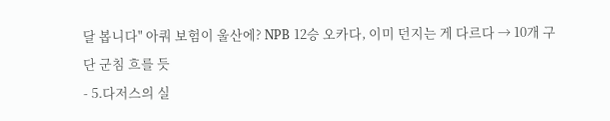달 봅니다" 아쿼 보험이 울산에? NPB 12승 오카다, 이미 던지는 게 다르다 → 10개 구단 군침 흐를 듯
- 5.다저스의 실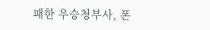패한 우승청부사, 폰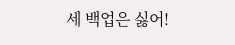세 백업은 싫어!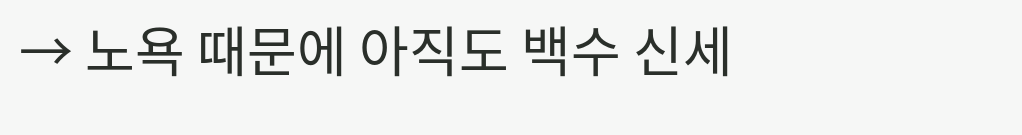→ 노욕 때문에 아직도 백수 신세